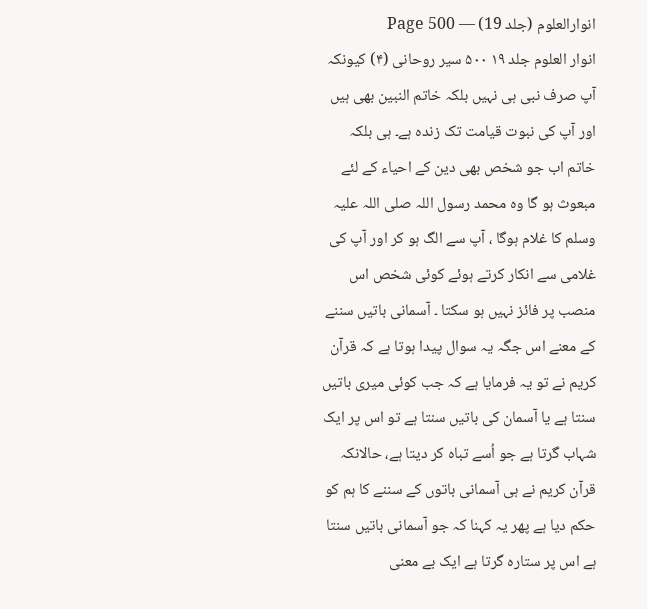انوارالعلوم (جلد 19) — Page 500
انوار العلوم جلد ۱۹ ۵۰۰ سیر روحانی (۴) کیونکہ آپ صرف نبی ہی نہیں بلکہ خاتم النبین بھی ہیں اور آپ کی نبوت قیامت تک زندہ ہے۔ ہی بلکہ خاتم اب جو شخص بھی دین کے احیاء کے لئے مبعوث ہو گا وہ محمد رسول اللہ صلی اللہ علیہ وسلم کا غلام ہوگا ، آپ سے الگ ہو کر اور آپ کی غلامی سے انکار کرتے ہوئے کوئی شخص اس منصب پر فائز نہیں ہو سکتا ۔ آسمانی باتیں سننے کے معنے اس جگہ یہ سوال پیدا ہوتا ہے کہ قرآن کریم نے تو یہ فرمایا ہے کہ جب کوئی میری باتیں سنتا ہے یا آسمان کی باتیں سنتا ہے تو اس پر ایک شہاب گرتا ہے جو اُسے تباہ کر دیتا ہے، حالانکہ قرآن کریم نے ہی آسمانی باتوں کے سننے کا ہم کو حکم دیا ہے پھر یہ کہنا کہ جو آسمانی باتیں سنتا ہے اس پر ستارہ گرتا ہے ایک بے معنی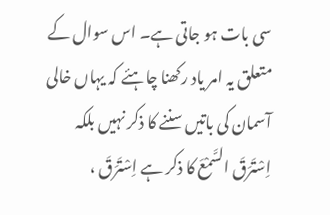سی بات ہو جاتی ہے۔ اس سوال کے متعلق یہ امر یاد رکھنا چاہئے کہ یہاں خالی آسمان کی باتیں سننے کا ذکر نہیں بلکہ اِسْتَرَقَ السَّمْعَ کا ذکر ہے اِسْتَرَقَ ،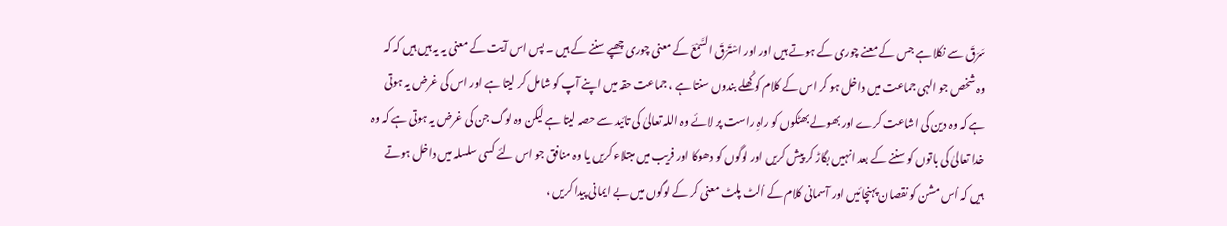سَرَقَ سے نکلا ہے جس کے معنے چوری کے ہوتے ہیں اور اور اسْتَرَقَ السَّمْعَ کے معنی چوری چھپے سننے کے ہیں ۔ پس اس آیت کے معنی یہ یہ ہیں ہیں کہ کہ وہ شخص جو الہی جماعت میں داخل ہو کر اس کے کلام کو کُھلے بندوں سنتا ہے ، جماعت حقہ میں اپنے آپ کو شامل کر لیتا ہے اور اس کی غرض یہ ہوتی ہے کہ وہ دین کی اشاعت کرے اور بھولے بھٹکوں کو راہِ راست پر لائے وہ اللہ تعالیٰ کی تائید سے حصہ لیتا ہے لیکن وہ لوگ جن کی غرض یہ ہوتی ہے کہ وہ خدا تعالیٰ کی باتوں کو سننے کے بعد انہیں بگاڑ کر پیش کریں اور لوگوں کو دھوکا اور فریب میں مبتلاء کریں یا وہ منافق جو اس لئے کسی سلسلہ میں داخل ہوتے ہیں کہ اُس مشن کو نقصان پہنچائیں اور آسمانی کلام کے اُلٹ پلٹ معنی کر کے لوگوں میں بے ایمانی پیدا کریں ،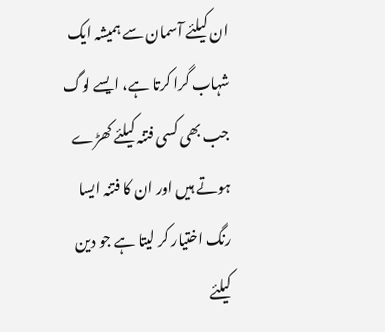ان کیلئے آسمان سے ہمیشہ ایک شہاب گرا کرتا ہے، ایسے لوگ جب بھی کسی فتنہ کیلئے کھڑے ہوتے ہیں اور ان کا فتنہ ایسا رنگ اختیار کر لیتا ہے جو دین کیلئے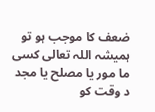ضعف کا موجب ہو تو ہمیشہ اللہ تعالی کسی ما مور یا مصلح یا مجد د وقت کو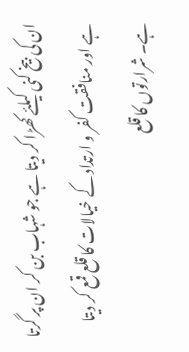ان کی بیخ کنی کیلئے کھڑا کر دیتا ہے جو شہاب بن کر ان پر گرتا ہے اور منافقت کفر و ارتداد کے خیالات کا قلع قمع کر دیتا ہے۔ شرارتوں کا قلع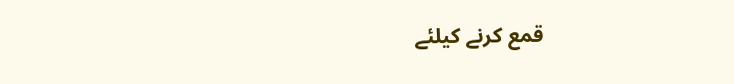قمع کرنے کیلئے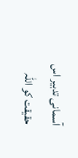آسمانی تدبیر اس حقیقت کو اللہ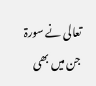تعالی نے سورۃ جن میں بھی